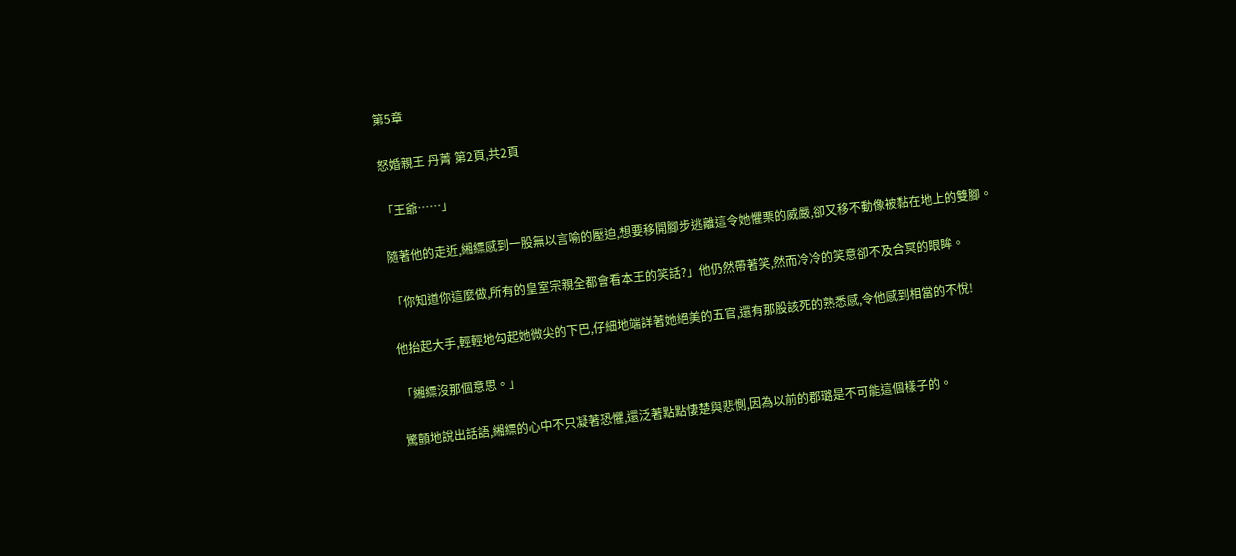第5章

怒婚親王 丹菁 第2頁,共2頁

「王爺……」

隨著他的走近,緗縹感到一股無以言喻的壓迫,想要移開腳步逃離這令她懼栗的威嚴,卻又移不動像被黏在地上的雙腳。

「你知道你這麼做,所有的皇室宗親全都會看本王的笑話?」他仍然帶著笑,然而冷冷的笑意卻不及合冥的眼眸。

他抬起大手,輕輕地勾起她微尖的下巴,仔細地端詳著她絕美的五官,還有那股該死的熟悉感,令他感到相當的不悅!

「緗縹沒那個意思。」

驚顫地說出話語,緗縹的心中不只凝著恐懼,還泛著點點悽楚與悲惻,因為以前的郡璐是不可能這個樣子的。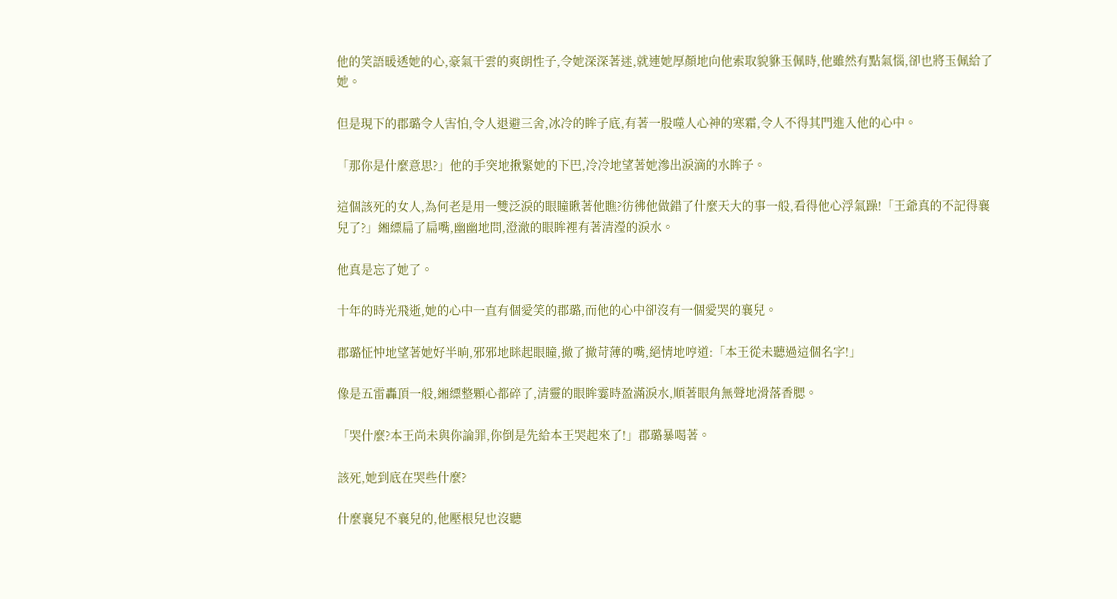他的笑語暖透她的心,豪氣干雲的爽朗性子,令她深深著迷,就連她厚顏地向他索取貌貅玉佩時,他雖然有點氣惱,卻也將玉佩給了她。

但是現下的郡璐令人害怕,令人退避三舍,冰冷的眸子底,有著一股噬人心神的寒霜,令人不得其門進入他的心中。

「那你是什麼意思?」他的手突地揪緊她的下巴,冷冷地望著她滲出淚滴的水眸子。

這個該死的女人,為何老是用一雙泛淚的眼瞳瞅著他瞧?彷彿他做錯了什麼天大的事一般,看得他心浮氣躁!「王爺真的不記得襄兒了?」緗縹扁了扁嘴,幽幽地問,澄澈的眼眸裡有著清瀅的淚水。

他真是忘了她了。

十年的時光飛逝,她的心中一直有個愛笑的郡璐,而他的心中卻沒有一個愛哭的襄兒。

郡璐怔忡地望著她好半晌,邪邪地眯起眼瞳,撤了撤苛薄的嘴,絕情地哼道:「本王從未聽過這個名字!」

像是五雷轟頂一般,緗縹整顆心都碎了,清靈的眼眸霎時盈滿淚水,順著眼角無聲地滑落香腮。

「哭什麼?本王尚未與你論罪,你倒是先給本王哭起來了!」郡璐暴喝著。

該死,她到底在哭些什麼?

什麼襄兒不襄兒的,他壓根兒也沒聽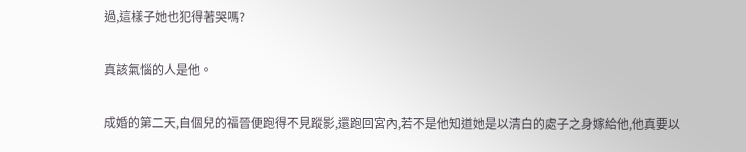過,這樣子她也犯得著哭嗎?

真該氣惱的人是他。

成婚的第二天,自個兒的福晉便跑得不見蹤影,還跑回宮內,若不是他知道她是以清白的處子之身嫁給他,他真要以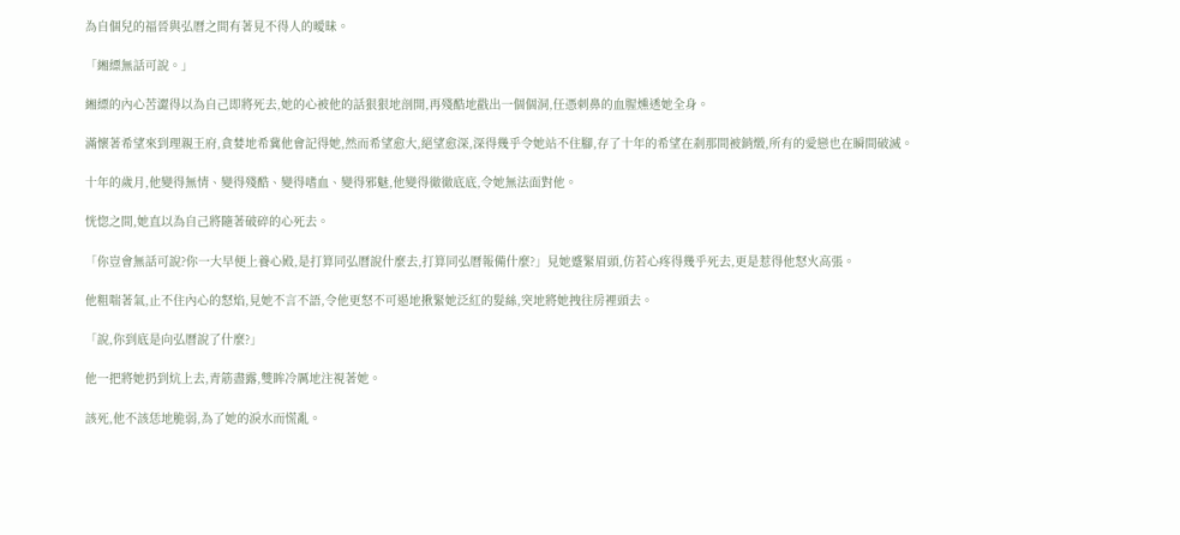為自個兒的福晉與弘曆之間有著見不得人的曖昧。

「緗縹無話可說。」

緗縹的內心苦澀得以為自己即將死去,她的心被他的話狠狠地剖開,再殘酷地戳出一個個洞,任憑刺鼻的血腥燻透她全身。

滿懷著希望來到理親王府,貪婪地希冀他會記得她,然而希望愈大,絕望愈深,深得幾乎令她站不住腳,存了十年的希望在剎那間被銷燬,所有的愛戀也在瞬間破滅。

十年的歲月,他變得無情、變得殘酷、變得嗜血、變得邪魅,他變得徹徹底底,令她無法面對他。

恍惚之間,她直以為自己將隨著破碎的心死去。

「你豈會無話可說?你一大早便上養心殿,是打算同弘曆說什麼去,打算同弘曆報備什麼?」見她蹙緊眉頭,仿若心疼得幾乎死去,更是惹得他怒火高張。

他粗喘著氣,止不住內心的怒焰,見她不言不語,令他更怒不可遏地揪緊她泛紅的髮絲,突地將她拽往房裡頭去。

「說,你到底是向弘曆說了什麼?」

他一把將她扔到炕上去,青筋盡露,雙眸冷厲地注視著她。

該死,他不該恁地脆弱,為了她的淚水而慌亂。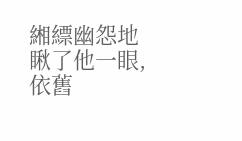緗縹幽怨地瞅了他一眼,依舊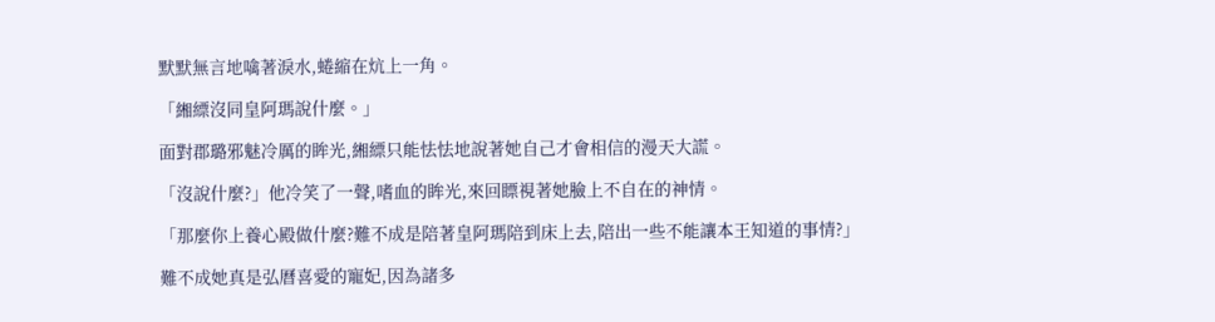默默無言地噙著淚水,蜷縮在炕上一角。

「緗縹沒同皇阿瑪說什麼。」

面對郡璐邪魅冷厲的眸光,緗縹只能怯怯地說著她自己才會相信的漫天大謊。

「沒說什麼?」他冷笑了一聲,嗜血的眸光,來回瞟視著她臉上不自在的神情。

「那麼你上養心殿做什麼?難不成是陪著皇阿瑪陪到床上去,陪出一些不能讓本王知道的事情?」

難不成她真是弘曆喜愛的寵妃,因為諸多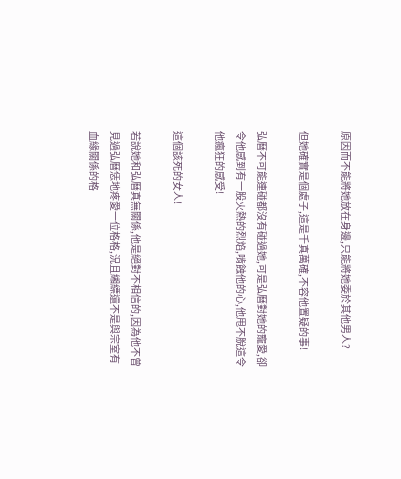原因而不能將她放在身邊,只能將她委於其他男人?

但她確實是個處子,這是千真萬確,不容他置疑的事!

弘曆不可能連碰都沒有碰過她,可是弘曆對她的寵愛,卻令他感到有一股火熱的烈焰,啃蝕他的心,他甩不脫這令他瘋狂的感受!

這個該死的女人!

若說她和弘曆真無關係,他是絕對不相信的,因為他不曾見過弘曆恁地疼愛一位格格,況且緗縹還不是與宗室有血緣關係的格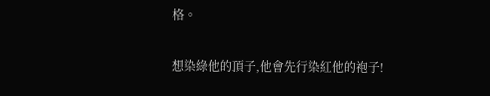格。

想染綠他的頂子,他會先行染紅他的袍子!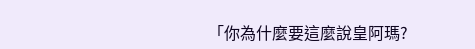「你為什麼要這麼說皇阿瑪?